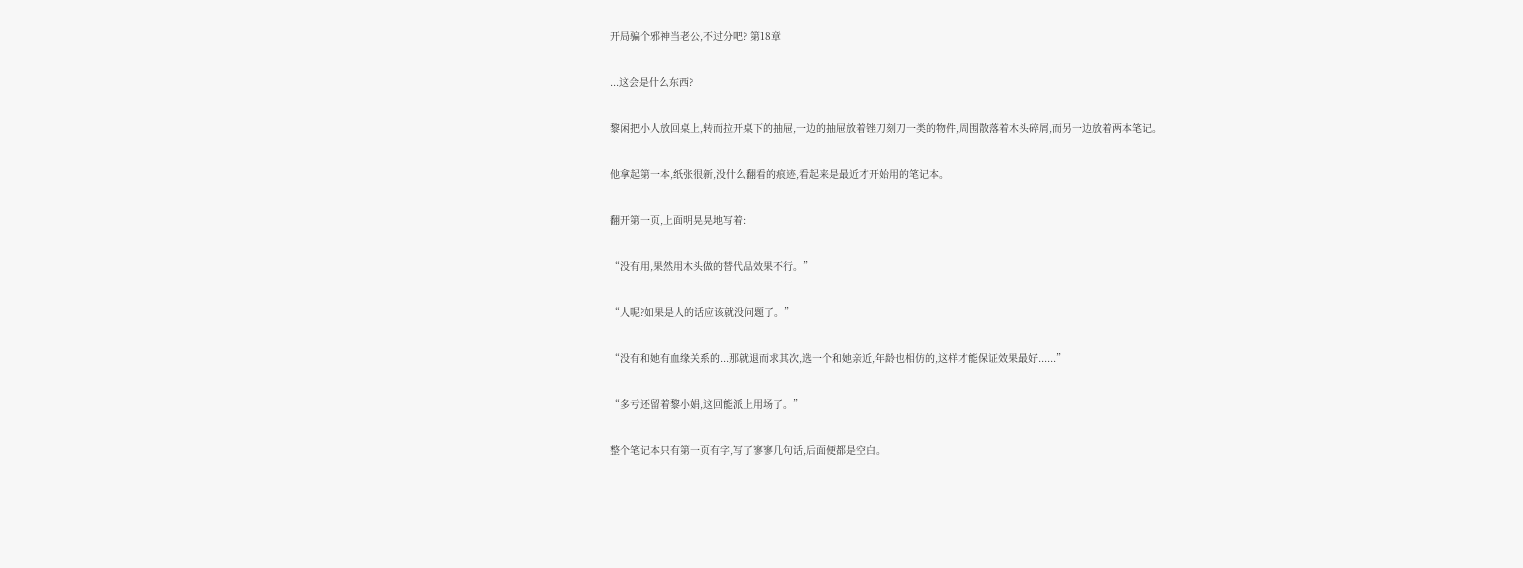开局骗个邪神当老公,不过分吧? 第18章

...这会是什么东西?

黎闲把小人放回桌上,转而拉开桌下的抽屉,一边的抽屉放着锉刀刻刀一类的物件,周围散落着木头碎屑,而另一边放着两本笔记。

他拿起第一本,纸张很新,没什么翻看的痕迹,看起来是最近才开始用的笔记本。

翻开第一页,上面明晃晃地写着:

“没有用,果然用木头做的替代品效果不行。”

“人呢?如果是人的话应该就没问题了。”

“没有和她有血缘关系的...那就退而求其次,选一个和她亲近,年龄也相仿的,这样才能保证效果最好......”

“多亏还留着黎小娟,这回能派上用场了。”

整个笔记本只有第一页有字,写了寥寥几句话,后面便都是空白。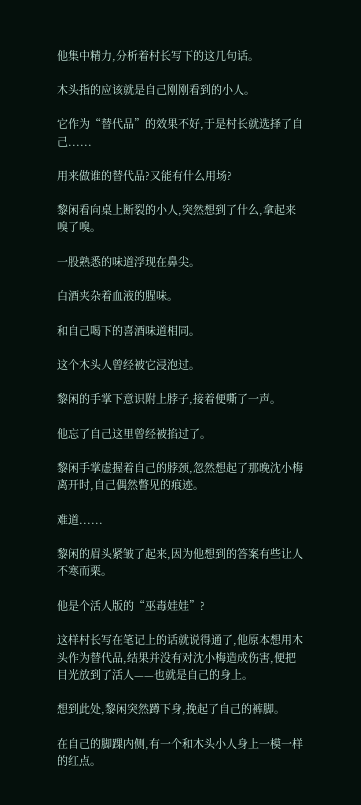他集中精力,分析着村长写下的这几句话。

木头指的应该就是自己刚刚看到的小人。

它作为“替代品”的效果不好,于是村长就选择了自己......

用来做谁的替代品?又能有什么用场?

黎闲看向桌上断裂的小人,突然想到了什么,拿起来嗅了嗅。

一股熟悉的味道浮现在鼻尖。

白酒夹杂着血液的腥味。

和自己喝下的喜酒味道相同。

这个木头人曾经被它浸泡过。

黎闲的手掌下意识附上脖子,接着便嘶了一声。

他忘了自己这里曾经被掐过了。

黎闲手掌虚握着自己的脖颈,忽然想起了那晚沈小梅离开时,自己偶然瞥见的痕迹。

难道......

黎闲的眉头紧皱了起来,因为他想到的答案有些让人不寒而栗。

他是个活人版的“巫毒娃娃”?

这样村长写在笔记上的话就说得通了,他原本想用木头作为替代品,结果并没有对沈小梅造成伤害,便把目光放到了活人——也就是自己的身上。

想到此处,黎闲突然蹲下身,挽起了自己的裤脚。

在自己的脚踝内侧,有一个和木头小人身上一模一样的红点。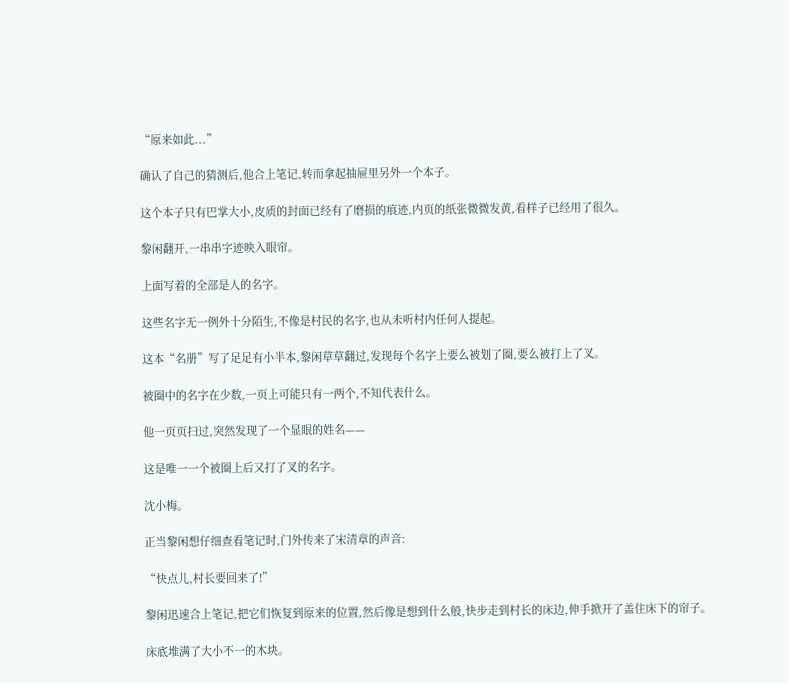“原来如此...”

确认了自己的猜测后,他合上笔记,转而拿起抽屉里另外一个本子。

这个本子只有巴掌大小,皮质的封面已经有了磨损的痕迹,内页的纸张微微发黄,看样子已经用了很久。

黎闲翻开,一串串字迹映入眼帘。

上面写着的全部是人的名字。

这些名字无一例外十分陌生,不像是村民的名字,也从未听村内任何人提起。

这本“名册”写了足足有小半本,黎闲草草翻过,发现每个名字上要么被划了圈,要么被打上了叉。

被圈中的名字在少数,一页上可能只有一两个,不知代表什么。

他一页页扫过,突然发现了一个显眼的姓名——

这是唯一一个被圈上后又打了叉的名字。

沈小梅。

正当黎闲想仔细查看笔记时,门外传来了宋清章的声音:

“快点儿,村长要回来了!”

黎闲迅速合上笔记,把它们恢复到原来的位置,然后像是想到什么般,快步走到村长的床边,伸手掀开了盖住床下的帘子。

床底堆满了大小不一的木块。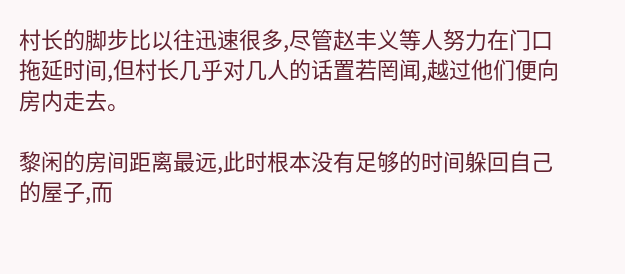村长的脚步比以往迅速很多,尽管赵丰义等人努力在门口拖延时间,但村长几乎对几人的话置若罔闻,越过他们便向房内走去。

黎闲的房间距离最远,此时根本没有足够的时间躲回自己的屋子,而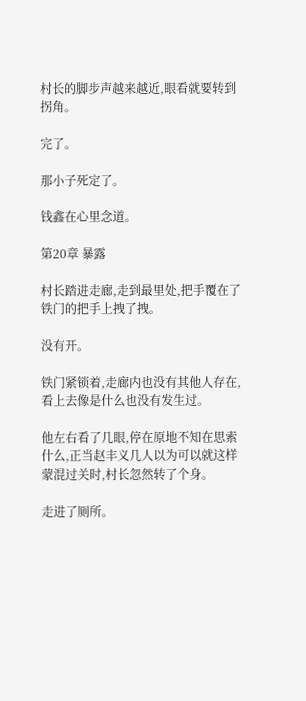村长的脚步声越来越近,眼看就要转到拐角。

完了。

那小子死定了。

钱鑫在心里念道。

第20章 暴露

村长踏进走廊,走到最里处,把手覆在了铁门的把手上拽了拽。

没有开。

铁门紧锁着,走廊内也没有其他人存在,看上去像是什么也没有发生过。

他左右看了几眼,停在原地不知在思索什么,正当赵丰义几人以为可以就这样蒙混过关时,村长忽然转了个身。

走进了厕所。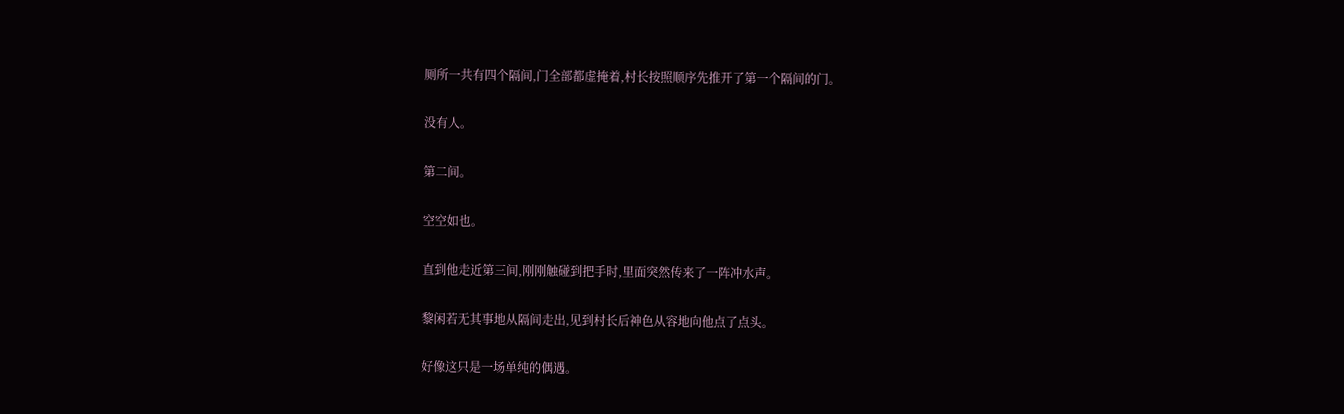厕所一共有四个隔间,门全部都虚掩着,村长按照顺序先推开了第一个隔间的门。

没有人。

第二间。

空空如也。

直到他走近第三间,刚刚触碰到把手时,里面突然传来了一阵冲水声。

黎闲若无其事地从隔间走出,见到村长后神色从容地向他点了点头。

好像这只是一场单纯的偶遇。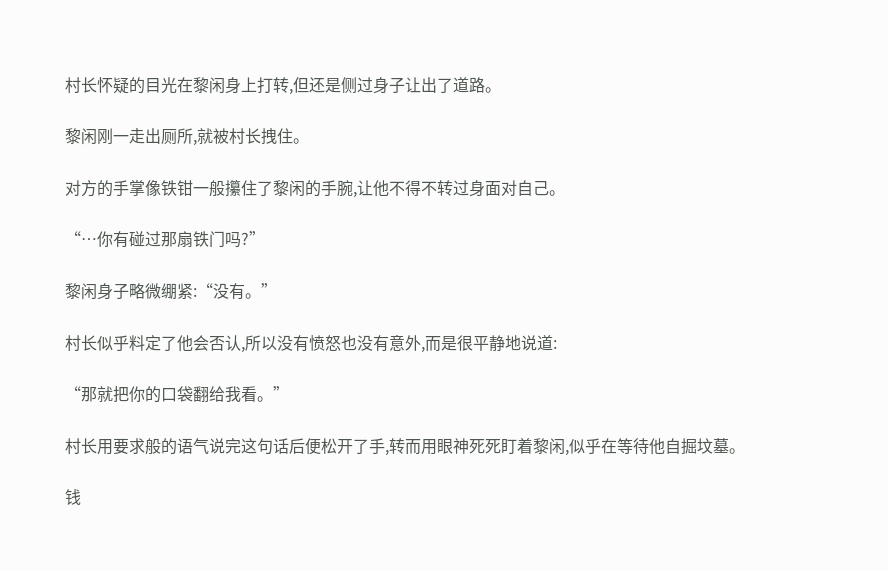村长怀疑的目光在黎闲身上打转,但还是侧过身子让出了道路。

黎闲刚一走出厕所,就被村长拽住。

对方的手掌像铁钳一般攥住了黎闲的手腕,让他不得不转过身面对自己。

“…你有碰过那扇铁门吗?”

黎闲身子略微绷紧:“没有。”

村长似乎料定了他会否认,所以没有愤怒也没有意外,而是很平静地说道:

“那就把你的口袋翻给我看。”

村长用要求般的语气说完这句话后便松开了手,转而用眼神死死盯着黎闲,似乎在等待他自掘坟墓。

钱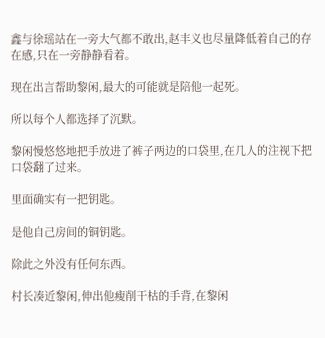鑫与徐瑶站在一旁大气都不敢出,赵丰义也尽量降低着自己的存在感,只在一旁静静看着。

现在出言帮助黎闲,最大的可能就是陪他一起死。

所以每个人都选择了沉默。

黎闲慢悠悠地把手放进了裤子两边的口袋里,在几人的注视下把口袋翻了过来。

里面确实有一把钥匙。

是他自己房间的铜钥匙。

除此之外没有任何东西。

村长凑近黎闲,伸出他瘦削干枯的手背,在黎闲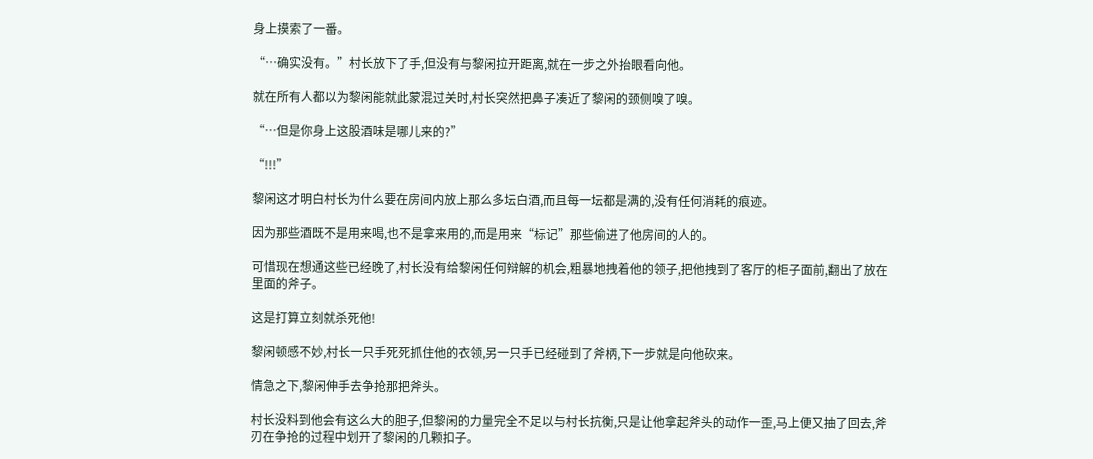身上摸索了一番。

“…确实没有。”村长放下了手,但没有与黎闲拉开距离,就在一步之外抬眼看向他。

就在所有人都以为黎闲能就此蒙混过关时,村长突然把鼻子凑近了黎闲的颈侧嗅了嗅。

“…但是你身上这股酒味是哪儿来的?”

“!!!”

黎闲这才明白村长为什么要在房间内放上那么多坛白酒,而且每一坛都是满的,没有任何消耗的痕迹。

因为那些酒既不是用来喝,也不是拿来用的,而是用来“标记”那些偷进了他房间的人的。

可惜现在想通这些已经晚了,村长没有给黎闲任何辩解的机会,粗暴地拽着他的领子,把他拽到了客厅的柜子面前,翻出了放在里面的斧子。

这是打算立刻就杀死他!

黎闲顿感不妙,村长一只手死死抓住他的衣领,另一只手已经碰到了斧柄,下一步就是向他砍来。

情急之下,黎闲伸手去争抢那把斧头。

村长没料到他会有这么大的胆子,但黎闲的力量完全不足以与村长抗衡,只是让他拿起斧头的动作一歪,马上便又抽了回去,斧刃在争抢的过程中划开了黎闲的几颗扣子。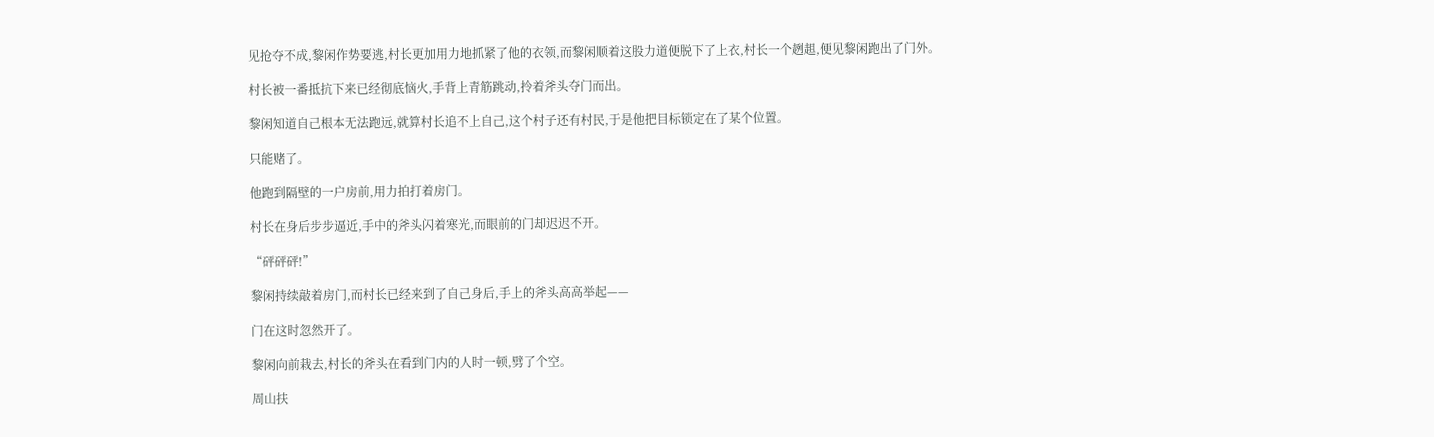见抢夺不成,黎闲作势要逃,村长更加用力地抓紧了他的衣领,而黎闲顺着这股力道便脱下了上衣,村长一个趔趄,便见黎闲跑出了门外。

村长被一番抵抗下来已经彻底恼火,手背上青筋跳动,拎着斧头夺门而出。

黎闲知道自己根本无法跑远,就算村长追不上自己,这个村子还有村民,于是他把目标锁定在了某个位置。

只能赌了。

他跑到隔壁的一户房前,用力拍打着房门。

村长在身后步步逼近,手中的斧头闪着寒光,而眼前的门却迟迟不开。

“砰砰砰!”

黎闲持续敲着房门,而村长已经来到了自己身后,手上的斧头高高举起——

门在这时忽然开了。

黎闲向前栽去,村长的斧头在看到门内的人时一顿,劈了个空。

周山扶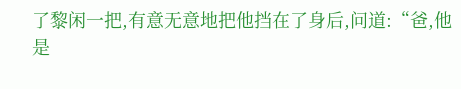了黎闲一把,有意无意地把他挡在了身后,问道:“爸,他是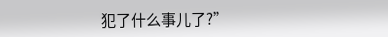犯了什么事儿了?”